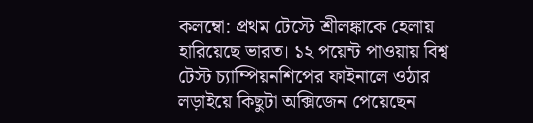কলম্বো: প্রথম টেস্টে শ্রীলঙ্কাকে হেলায় হারিয়েছে ভারত। ১২ পয়েন্ট পাওয়ায় বিশ্ব টেস্ট চ্যাম্পিয়নশিপের ফাইনালে ওঠার লড়াইয়ে কিছুটা অক্সিজেন পেয়েছেন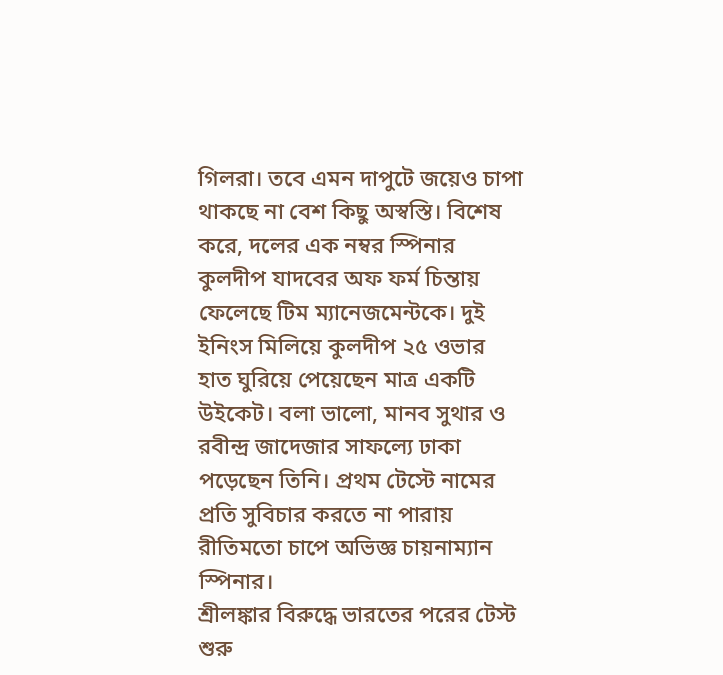গিলরা। তবে এমন দাপুটে জয়েও চাপা থাকছে না বেশ কিছু অস্বস্তি। বিশেষ করে, দলের এক নম্বর স্পিনার কুলদীপ যাদবের অফ ফর্ম চিন্তায় ফেলেছে টিম ম্যানেজমেন্টকে। দুই ইনিংস মিলিয়ে কুলদীপ ২৫ ওভার হাত ঘুরিয়ে পেয়েছেন মাত্র একটি উইকেট। বলা ভালো, মানব সুথার ও রবীন্দ্র জাদেজার সাফল্যে ঢাকা পড়েছেন তিনি। প্রথম টেস্টে নামের প্রতি সুবিচার করতে না পারায় রীতিমতো চাপে অভিজ্ঞ চায়নাম্যান স্পিনার।
শ্রীলঙ্কার বিরুদ্ধে ভারতের পরের টেস্ট শুরু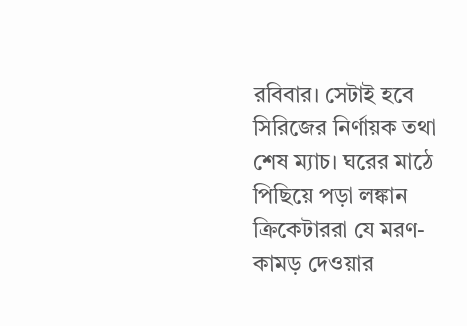রবিবার। সেটাই হবে সিরিজের নির্ণায়ক তথা শেষ ম্যাচ। ঘরের মাঠে পিছিয়ে পড়া লঙ্কান ক্রিকেটাররা যে মরণ-কামড় দেওয়ার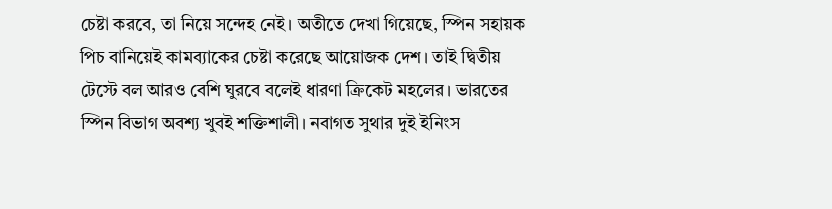চেষ্টা করবে, তা নিয়ে সন্দেহ নেই। অতীতে দেখা গিয়েছে, স্পিন সহায়ক পিচ বানিয়েই কামব্যাকের চেষ্টা করেছে আয়োজক দেশ। তাই দ্বিতীয় টেস্টে বল আরও বেশি ঘুরবে বলেই ধারণা ক্রিকেট মহলের। ভারতের স্পিন বিভাগ অবশ্য খুবই শক্তিশালী। নবাগত সুথার দুই ইনিংস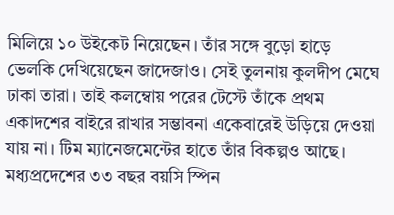মিলিয়ে ১০ উইকেট নিয়েছেন। তাঁর সঙ্গে বুড়ো হাড়ে ভেলকি দেখিয়েছেন জাদেজাও। সেই তুলনায় কুলদীপ মেঘে ঢাকা তারা। তাই কলম্বোয় পরের টেস্টে তাঁকে প্রথম একাদশের বাইরে রাখার সম্ভাবনা একেবারেই উড়িয়ে দেওয়া যায় না। টিম ম্যানেজমেন্টের হাতে তাঁর বিকল্পও আছে। মধ্যপ্রদেশের ৩৩ বছর বয়সি স্পিন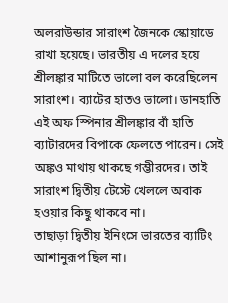অলরাউন্ডার সারাংশ জৈনকে স্কোয়াডে রাখা হয়েছে। ভারতীয় এ দলের হয়ে শ্রীলঙ্কার মাটিতে ভালো বল করেছিলেন সারাংশ। ব্যাটের হাতও ভালো। ডানহাতি এই অফ স্পিনার শ্রীলঙ্কার বাঁ হাতি ব্যাটারদের বিপাকে ফেলতে পারেন। সেই অঙ্কও মাথায় থাকছে গম্ভীরদের। তাই সারাংশ দ্বিতীয় টেস্টে খেললে অবাক হওয়ার কিছু থাকবে না।
তাছাড়া দ্বিতীয় ইনিংসে ভারতের ব্যাটিং আশানুরূপ ছিল না।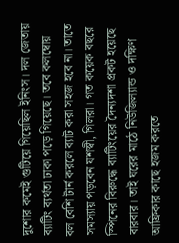দুশোর কমেই গুটিয়ে গিয়েছিল ইনিংস। দল জেতায় ব্যাটিং ব্যর্থতা ঢাকা পড়ে গিয়েছে। তবে কলম্বোয় বল বেশি টার্ন করলে ব্যাট করা সহজ হবে না। তাতে সমস্যায় পড়বেন যশস্বী, গিলরা। গত কয়েক বছরে স্পিনের বিরুদ্ধে ব্যাটিংয়ের দৈন্যদশা প্রকট হয়েছে বারবার। তাই ঘরের মাঠে নিউজিল্যান্ড ও দক্ষিণ আফ্রিকার কাছে হজম করতে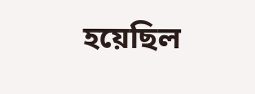হয়েছিল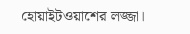হোয়াইটওয়াশের লজ্জা।